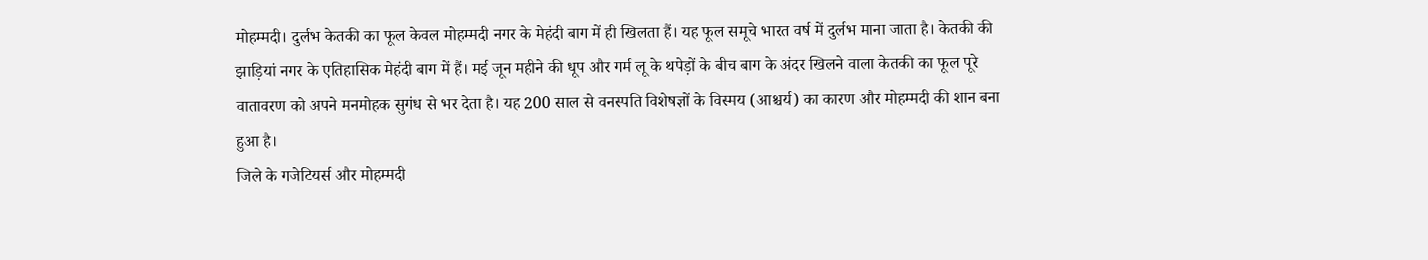मोहम्मदी। दुर्लभ केतकी का फूल केवल मोहम्मदी नगर के मेहंदी बाग में ही खिलता हैं। यह फूल समूचे भारत वर्ष में दुर्लभ माना जाता है। केतकी की झाड़ियां नगर के एतिहासिक मेहंदी बाग में हैं। मई जून महीने की धूप और गर्म लू के थपेड़ों के बीच बाग के अंदर खिलने वाला केतकी का फूल पूरे वातावरण को अपने मनमोहक सुगंध से भर देता है। यह 200 साल से वनस्पति विशेषज्ञों के विस्मय (आश्चर्य) का कारण और मोहम्मदी की शान बना हुआ है।
जिले के गजेटियर्स और मोहम्मदी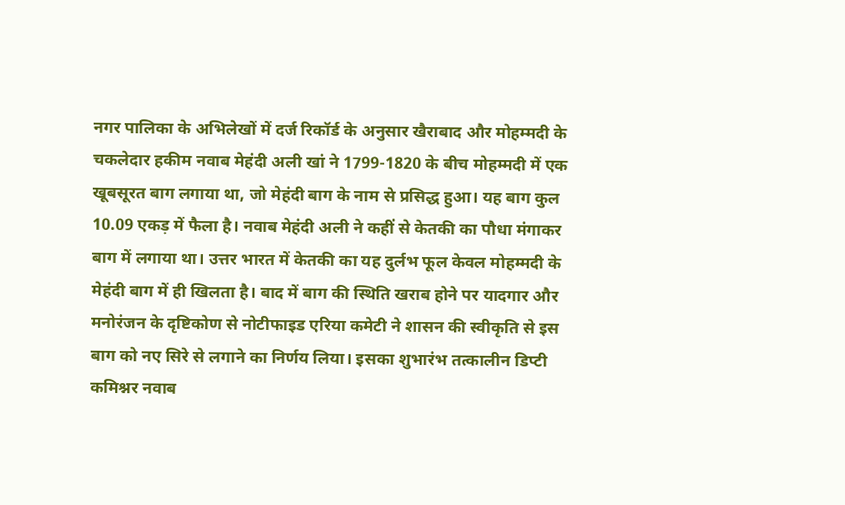नगर पालिका के अभिलेखों में दर्ज रिकॉर्ड के अनुसार खैराबाद और मोहम्मदी के चकलेदार हकीम नवाब मेहंदी अली खां ने 1799-1820 के बीच मोहम्मदी में एक खूबसूरत बाग लगाया था, जो मेहंदी बाग के नाम से प्रसिद्ध हुआ। यह बाग कुल 10.09 एकड़ में फैला है। नवाब मेहंदी अली ने कहीं से केतकी का पौधा मंगाकर बाग में लगाया था। उत्तर भारत में केतकी का यह दुर्लभ फूल केवल मोहम्मदी के मेहंदी बाग में ही खिलता है। बाद में बाग की स्थिति खराब होने पर यादगार और मनोरंजन के दृष्टिकोण से नोटीफाइड एरिया कमेटी ने शासन की स्वीकृति से इस बाग को नए सिरे से लगाने का निर्णय लिया। इसका शुभारंभ तत्कालीन डिप्टी कमिश्नर नवाब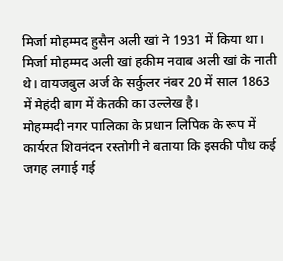मिर्जा मोहम्मद हुसैन अली खां ने 1931 में किया था। मिर्जा मोहम्मद अली खां हकीम नवाब अली खां के नाती थे। वायजबुल अर्ज के सर्कुलर नंबर 20 में साल 1863 में मेहंदी बाग में केतकी का उल्लेख है।
मोहम्मदी नगर पालिका के प्रधान लिपिक के रूप में कार्यरत शिवनंदन रस्तोगी ने बताया कि इसकी पौध कई जगह लगाई गई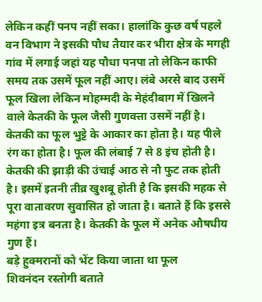लेकिन कहीं पनप नहीं सका। हालांकि कुछ वर्ष पहले वन विभाग ने इसकी पौध तैयार कर भीरा क्षेत्र के मगही गांव में लगाई जहां यह पौधा पनपा तो लेकिन काफी समय तक उसमें फूल नहीं आए। लंबे अरसे बाद उसमें फूल खिला लेकिन मोहम्मदी के मेहंदीबाग में खिलने वाले केतकी के फूल जैसी गुणवत्ता उसमें नहीं है। केतकी का फूल भुट्टे के आकार का होता है। यह पीले रंग का होता है। फूल की लंबाई 7 से 8 इंच होती है। केतकी की झाड़ी की उंचाई आठ से नौ फुट तक होती है। इसमें इतनी तीव्र खुशबू होती है कि इसकी महक से पूरा वातावरण सुवासित हो जाता है। बताते हैं कि इससे महंगा इत्र बनता है। केतकी के फूल में अनेक औषधीय गुण हैं।
बड़े हुक्मरानों को भेंट किया जाता था फूल
शिवनंदन रस्तोगी बताते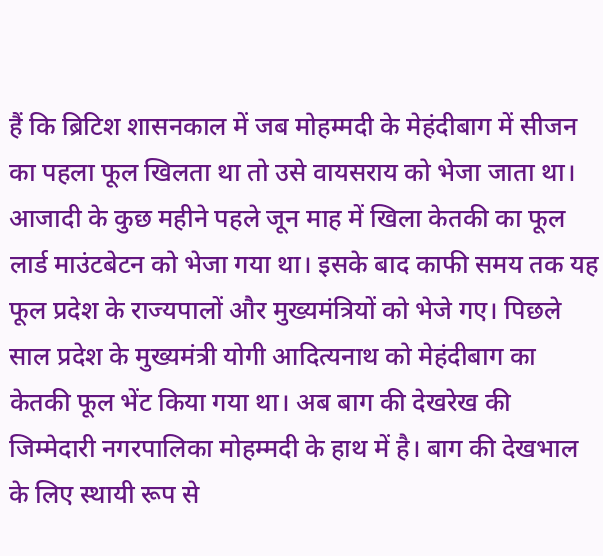हैं कि ब्रिटिश शासनकाल में जब मोहम्मदी के मेहंदीबाग में सीजन का पहला फूल खिलता था तो उसे वायसराय को भेजा जाता था। आजादी के कुछ महीने पहले जून माह में खिला केतकी का फूल लार्ड माउंटबेटन को भेजा गया था। इसके बाद काफी समय तक यह फूल प्रदेश के राज्यपालों और मुख्यमंत्रियों को भेजे गए। पिछले साल प्रदेश के मुख्यमंत्री योगी आदित्यनाथ को मेहंदीबाग का केतकी फूल भेंट किया गया था। अब बाग की देखरेख की जिम्मेदारी नगरपालिका मोहम्मदी के हाथ में है। बाग की देखभाल के लिए स्थायी रूप से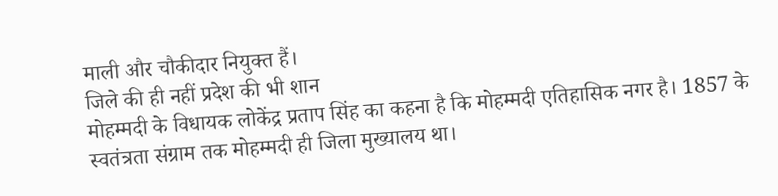माली और चौकीदार नियुक्त हैं।
जिले की ही नहीं प्रदेश की भी शान
मोहम्मदी के विधायक लोकेंद्र प्रताप सिंह का कहना है कि मोहम्मदी एतिहासिक नगर है। 1857 के स्वतंत्रता संग्राम तक मोहम्मदी ही जिला मुख्यालय था।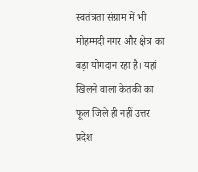स्वतंत्रता संग्राम में भी मोहम्मदी नगर और क्षेत्र का बड़ा योगदान रहा है। यहां खिलने वाला केतकी का फूल जिले ही नहीं उत्तर प्रदेश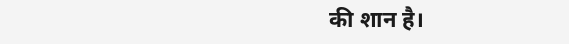की शान है।